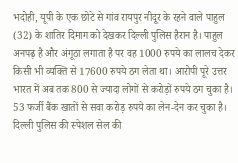भदोही, यूपी के एक छोटे से गांव रायपुर नीदूर के रहने वाले पाहुल (32) के शातिर दिमाग को देखकर दिल्ली पुलिस हैरान है। पाहुल अनपढ़ है और अंगूठा लगाता है पर वह 1000 रुपये का लालच देकर किसी भी व्यक्ति से 17600 रुपये ठग लेता था। आरोपी पूरे उत्तर भारत में अब तक 800 से ज्यादा लोगों से करोड़ों रुपये ठग चुका है। 53 फर्जी बैंक खातों से सवा करोड़ रुपये का लेन-देन कर चुका है। दिल्ली पुलिस की स्पेशल सेल की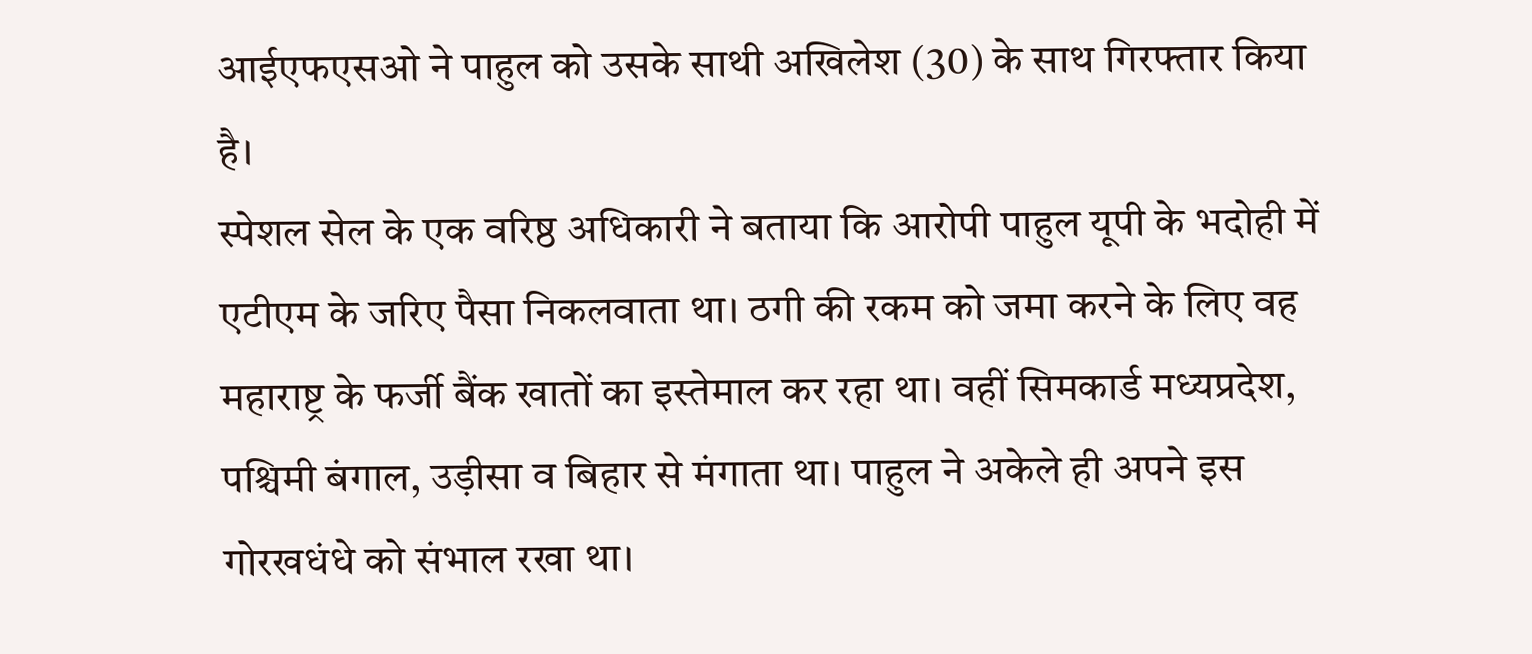आईएफएसओ ने पाहुल को उसके साथी अखिलेश (30) के साथ गिरफ्तार किया है।
स्पेशल सेल के एक वरिष्ठ अधिकारी ने बताया कि आरोपी पाहुल यूपी के भदोही में एटीएम के जरिए पैसा निकलवाता था। ठगी की रकम को जमा करने के लिए वह महाराष्ट्र के फर्जी बैंक खातों का इस्तेमाल कर रहा था। वहीं सिमकार्ड मध्यप्रदेश, पश्चिमी बंगाल, उड़ीसा व बिहार से मंगाता था। पाहुल ने अकेले ही अपने इस गोरखधंधे को संभाल रखा था।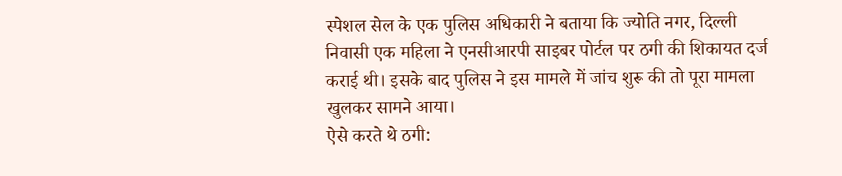स्पेशल सेल के एक पुलिस अधिकारी ने बताया कि ज्योति नगर, दिल्ली निवासी एक महिला ने एनसीआरपी साइबर पोर्टल पर ठगी की शिकायत दर्ज कराई थी। इसके बाद पुलिस ने इस मामले में जांच शुरू की तो पूरा मामला खुलकर सामने आया।
ऐसे करते थे ठगी: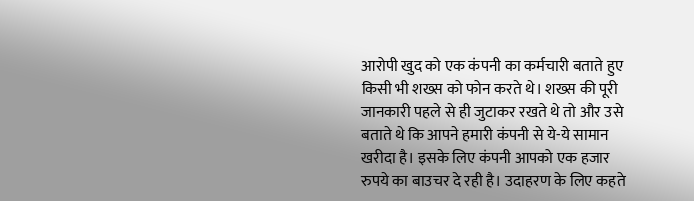आरोपी खुद को एक कंपनी का कर्मचारी बताते हुए किसी भी शख्स को फोन करते थे। शख्स की पूरी जानकारी पहले से ही जुटाकर रखते थे तो और उसे बताते थे कि आपने हमारी कंपनी से ये-ये सामान खरीदा है। इसके लिए कंपनी आपको एक हजार रुपये का बाउचर दे रही है। उदाहरण के लिए कहते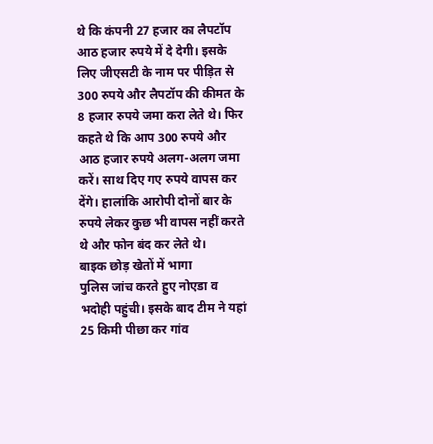थे कि कंपनी 27 हजार का लैपटॉप आठ हजार रुपये में दे देगी। इसके लिए जीएसटी के नाम पर पीड़ित से 300 रुपये और लैपटॉप की कीमत के 8 हजार रुपये जमा करा लेते थे। फिर कहते थे कि आप 300 रुपये और आठ हजार रुपये अलग-अलग जमा करें। साथ दिए गए रुपये वापस कर देंगे। हालांकि आरोपी दोनों बार के रुपये लेकर कुछ भी वापस नहीं करते थे और फोन बंद कर लेते थे।
बाइक छोड़ खेतों में भागा
पुलिस जांच करते हुए नोएडा व भदोही पहुंची। इसके बाद टीम ने यहां 25 किमी पीछा कर गांव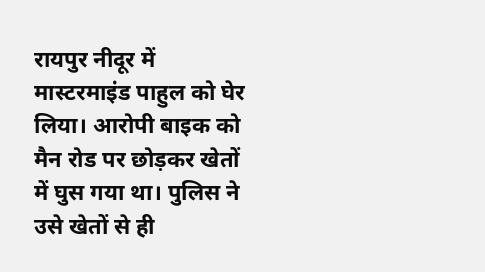रायपुर नीदूर में मास्टरमाइंड पाहुल को घेर लिया। आरोपी बाइक को मैन रोड पर छोड़कर खेतों में घुस गया था। पुलिस ने उसे खेतों से ही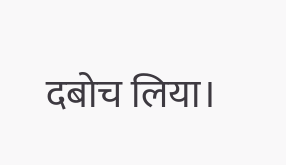दबोच लिया।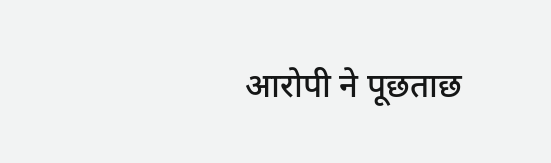आरोपी ने पूछताछ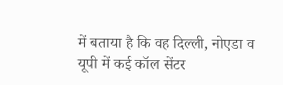में बताया है कि वह दिल्ली, नोएडा व यूपी में कई कॉल सेंटर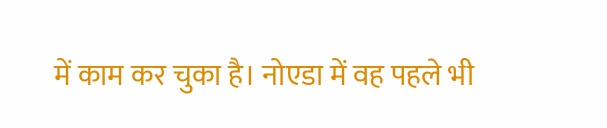में काम कर चुका है। नोएडा में वह पहले भी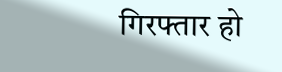गिरफ्तार हो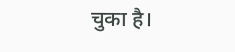चुका है।